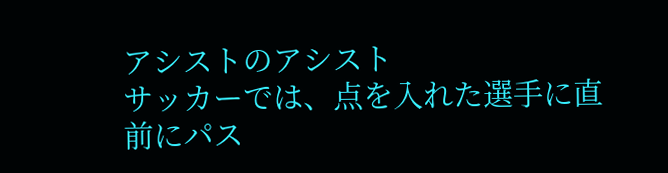アシストのアシスト
サッカーでは、点を入れた選手に直前にパス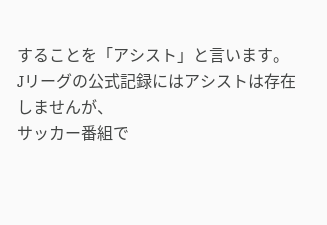することを「アシスト」と言います。
Jリーグの公式記録にはアシストは存在しませんが、
サッカー番組で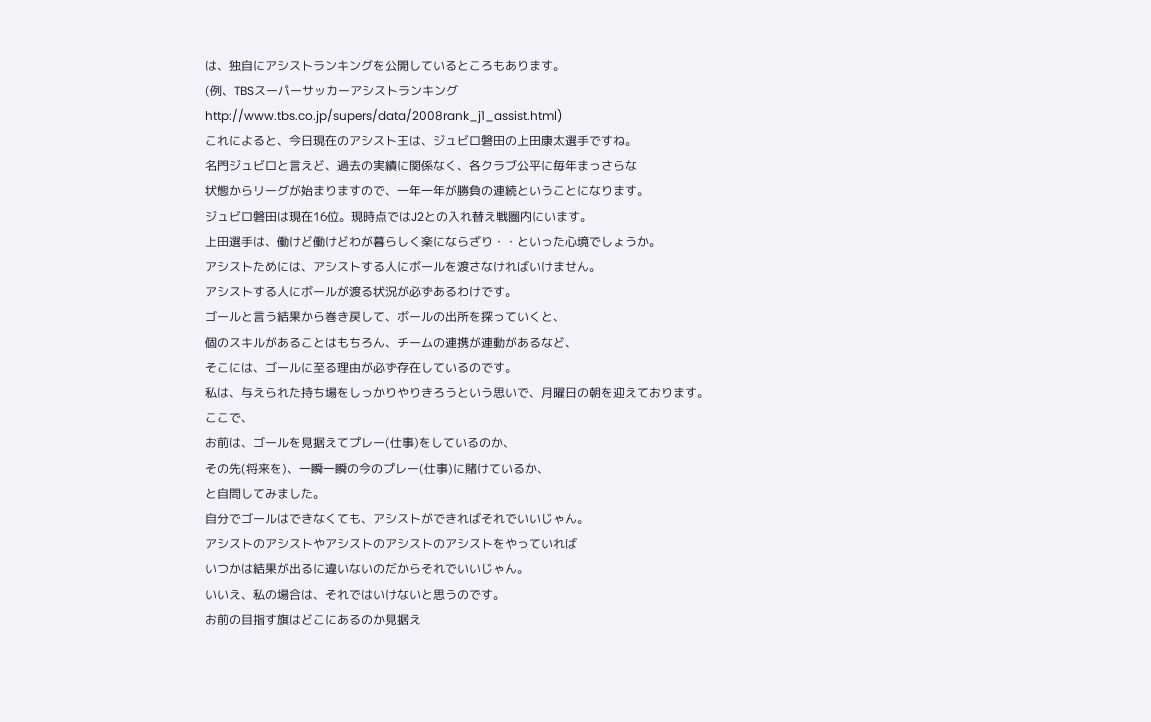は、独自にアシストランキングを公開しているところもあります。
(例、TBSスーパーサッカーアシストランキング
http://www.tbs.co.jp/supers/data/2008rank_j1_assist.html)
これによると、今日現在のアシスト王は、ジュビロ磐田の上田康太選手ですね。
名門ジュビロと言えど、過去の実績に関係なく、各クラブ公平に毎年まっさらな
状態からリーグが始まりますので、一年一年が勝負の連続ということになります。
ジュビロ磐田は現在16位。現時点ではJ2との入れ替え戦圏内にいます。
上田選手は、働けど働けどわが暮らしく楽にならざり・・といった心境でしょうか。
アシストためには、アシストする人にボールを渡さなければいけません。
アシストする人にボールが渡る状況が必ずあるわけです。
ゴールと言う結果から巻き戻して、ボールの出所を探っていくと、
個のスキルがあることはもちろん、チームの連携が連動があるなど、
そこには、ゴールに至る理由が必ず存在しているのです。
私は、与えられた持ち場をしっかりやりきろうという思いで、月曜日の朝を迎えております。
ここで、
お前は、ゴールを見据えてプレー(仕事)をしているのか、
その先(将来を)、一瞬一瞬の今のプレー(仕事)に賭けているか、
と自問してみました。
自分でゴールはできなくても、アシストができればそれでいいじゃん。
アシストのアシストやアシストのアシストのアシストをやっていれば
いつかは結果が出るに違いないのだからそれでいいじゃん。
いいえ、私の場合は、それではいけないと思うのです。
お前の目指す旗はどこにあるのか見据え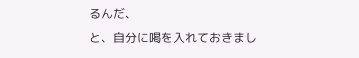るんだ、
と、自分に喝を入れておきまし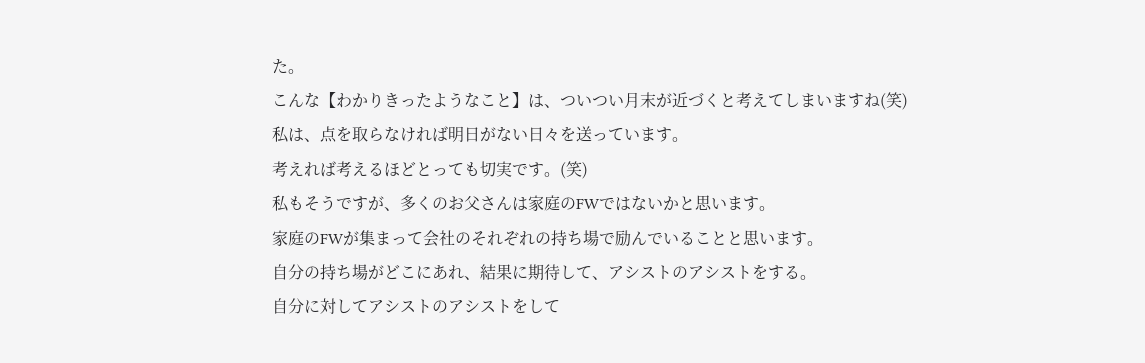た。
こんな【わかりきったようなこと】は、ついつい月末が近づくと考えてしまいますね(笑)
私は、点を取らなければ明日がない日々を送っています。
考えれば考えるほどとっても切実です。(笑)
私もそうですが、多くのお父さんは家庭のFWではないかと思います。
家庭のFWが集まって会社のそれぞれの持ち場で励んでいることと思います。
自分の持ち場がどこにあれ、結果に期待して、アシストのアシストをする。
自分に対してアシストのアシストをして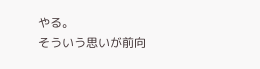やる。
そういう思いが前向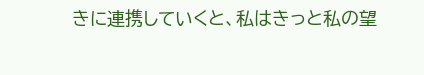きに連携していくと、私はきっと私の望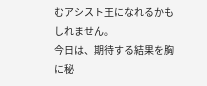むアシスト王になれるかもしれません。
今日は、期待する結果を胸に秘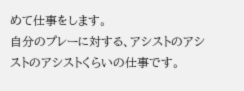めて仕事をします。
自分のプレーに対する、アシストのアシストのアシストくらいの仕事です。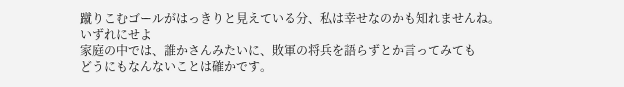蹴りこむゴールがはっきりと見えている分、私は幸せなのかも知れませんね。
いずれにせよ
家庭の中では、誰かさんみたいに、敗軍の将兵を語らずとか言ってみても
どうにもなんないことは確かです。